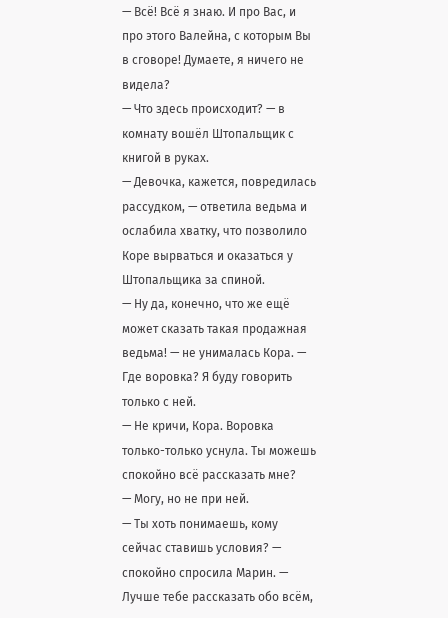— Всё! Всё я знаю. И про Вас, и про этого Валейна, с которым Вы в сговоре! Думаете, я ничего не видела?
— Что здесь происходит? — в комнату вошёл Штопальщик с книгой в руках.
— Девочка, кажется, повредилась рассудком, — ответила ведьма и ослабила хватку, что позволило Коре вырваться и оказаться у Штопальщика за спиной.
— Ну да, конечно, что же ещё может сказать такая продажная ведьма! — не унималась Кора. — Где воровка? Я буду говорить только с ней.
— Не кричи, Кора. Воровка только-только уснула. Ты можешь спокойно всё рассказать мне?
— Могу, но не при ней.
— Ты хоть понимаешь, кому сейчас ставишь условия? — спокойно спросила Марин. — Лучше тебе рассказать обо всём,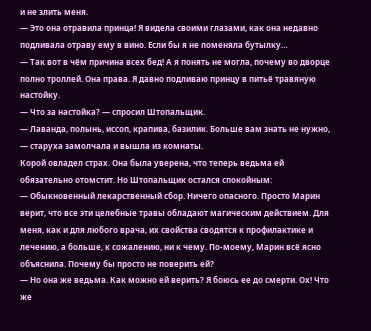и не злить меня.
— Это она отравила принца! Я видела своими глазами, как она недавно подливала отраву ему в вино. Если бы я не поменяла бутылку…
— Так вот в чём причина всех бед! А я понять не могла, почему во дворце полно троллей. Она права. Я давно подливаю принцу в питьё травяную настойку.
— Что за настойка? — спросил Штопальщик.
— Лаванда, полынь, иссоп, крапива, базилик. Больше вам знать не нужно, — старуха замолчала и вышла из комнаты.
Корой овладел страх. Она была уверена, что теперь ведьма ей обязательно отомстит. Но Штопальщик остался спокойным:
— Обыкновенный лекарственный сбор. Ничего опасного. Просто Марин верит, что все эти целебные травы обладают магическим действием. Для меня, как и для любого врача, их свойства сводятся к профилактике и лечению, а больше, к сожалению, ни к чему. По-моему, Марин всё ясно объяснила. Почему бы просто не поверить ей?
— Но она же ведьма. Как можно ей верить? Я боюсь ее до смерти. Ох! Что же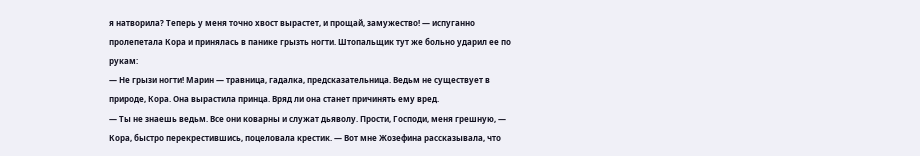я натворила? Теперь у меня точно хвост вырастет, и прощай, замужество! — испуганно пролепетала Кора и принялась в панике грызть ногти. Штопальщик тут же больно ударил ее по рукам:
— Не грызи ногти! Марин — травница, гадалка, предсказательница. Ведьм не существует в природе, Кора. Она вырастила принца. Вряд ли она станет причинять ему вред.
— Ты не знаешь ведьм. Все они коварны и служат дьяволу. Прости, Господи, меня грешную, — Кора, быстро перекрестившись, поцеловала крестик. — Вот мне Жозефина рассказывала, что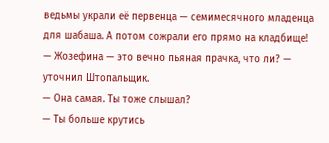ведьмы украли её первенца — семимесячного младенца для шабаша. А потом сожрали его прямо на кладбище!
— Жозефина — это вечно пьяная прачка, что ли? — уточнил Штопальщик.
— Она самая. Ты тоже слышал?
— Ты больше крутись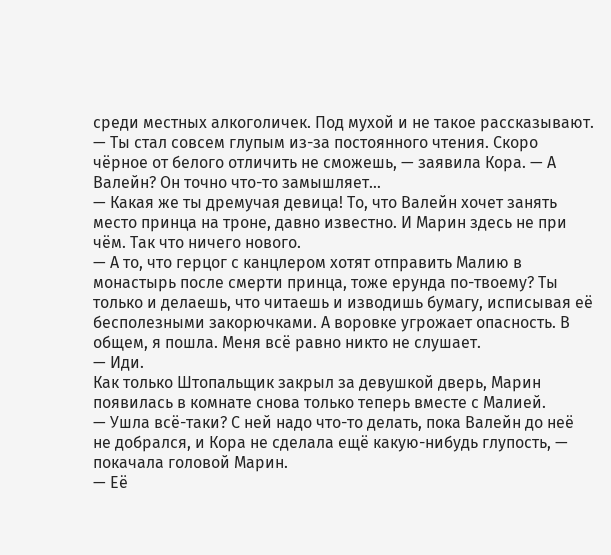среди местных алкоголичек. Под мухой и не такое рассказывают.
— Ты стал совсем глупым из-за постоянного чтения. Скоро чёрное от белого отличить не сможешь, — заявила Кора. — А Валейн? Он точно что-то замышляет…
— Какая же ты дремучая девица! То, что Валейн хочет занять место принца на троне, давно известно. И Марин здесь не при чём. Так что ничего нового.
— А то, что герцог с канцлером хотят отправить Малию в монастырь после смерти принца, тоже ерунда по-твоему? Ты только и делаешь, что читаешь и изводишь бумагу, исписывая её бесполезными закорючками. А воровке угрожает опасность. В общем, я пошла. Меня всё равно никто не слушает.
— Иди.
Как только Штопальщик закрыл за девушкой дверь, Марин появилась в комнате снова только теперь вместе с Малией.
— Ушла всё-таки? С ней надо что-то делать, пока Валейн до неё не добрался, и Кора не сделала ещё какую-нибудь глупость, — покачала головой Марин.
— Её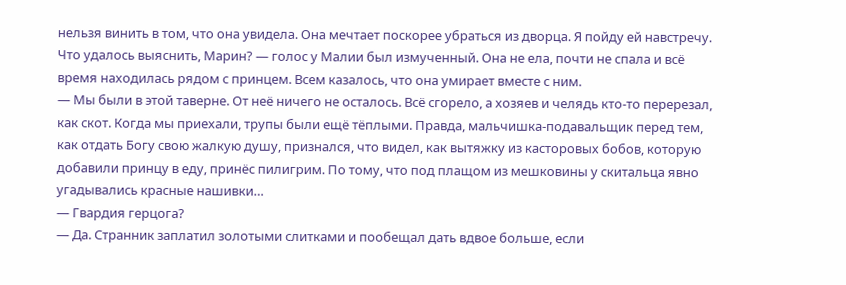нельзя винить в том, что она увидела. Она мечтает поскорее убраться из дворца. Я пойду ей навстречу. Что удалось выяснить, Марин? — голос у Малии был измученный. Она не ела, почти не спала и всё время находилась рядом с принцем. Всем казалось, что она умирает вместе с ним.
— Мы были в этой таверне. От неё ничего не осталось. Всё сгорело, а хозяев и челядь кто-то перерезал, как скот. Когда мы приехали, трупы были ещё тёплыми. Правда, мальчишка-подавальщик перед тем, как отдать Богу свою жалкую душу, признался, что видел, как вытяжку из касторовых бобов, которую добавили принцу в еду, принёс пилигрим. По тому, что под плащом из мешковины у скитальца явно угадывались красные нашивки…
— Гвардия герцога?
— Да. Странник заплатил золотыми слитками и пообещал дать вдвое больше, если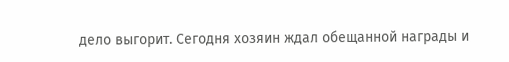дело выгорит. Сегодня хозяин ждал обещанной награды и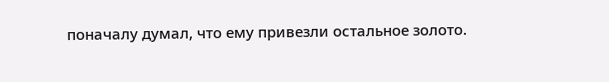поначалу думал, что ему привезли остальное золото.